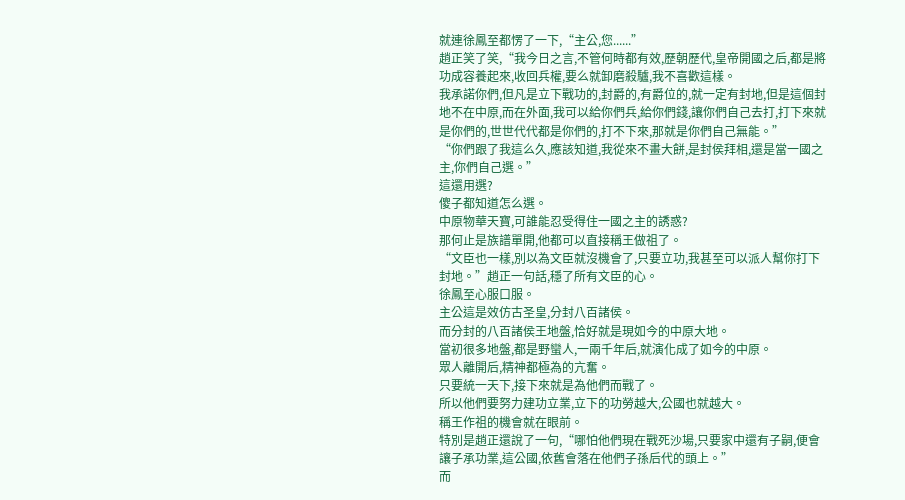就連徐鳳至都愣了一下,“主公,您......”
趙正笑了笑,“我今日之言,不管何時都有效,歷朝歷代,皇帝開國之后,都是將功成容養起來,收回兵權,要么就卸磨殺驢,我不喜歡這樣。
我承諾你們,但凡是立下戰功的,封爵的,有爵位的,就一定有封地,但是這個封地不在中原,而在外面,我可以給你們兵,給你們錢,讓你們自己去打,打下來就是你們的,世世代代都是你們的,打不下來,那就是你們自己無能。”
“你們跟了我這么久,應該知道,我從來不畫大餅,是封侯拜相,還是當一國之主,你們自己選。”
這還用選?
傻子都知道怎么選。
中原物華天寶,可誰能忍受得住一國之主的誘惑?
那何止是族譜單開,他都可以直接稱王做祖了。
“文臣也一樣,別以為文臣就沒機會了,只要立功,我甚至可以派人幫你打下封地。”趙正一句話,穩了所有文臣的心。
徐鳳至心服口服。
主公這是效仿古圣皇,分封八百諸侯。
而分封的八百諸侯王地盤,恰好就是現如今的中原大地。
當初很多地盤,都是野蠻人,一兩千年后,就演化成了如今的中原。
眾人離開后,精神都極為的亢奮。
只要統一天下,接下來就是為他們而戰了。
所以他們要努力建功立業,立下的功勞越大,公國也就越大。
稱王作祖的機會就在眼前。
特別是趙正還說了一句,“哪怕他們現在戰死沙場,只要家中還有子嗣,便會讓子承功業,這公國,依舊會落在他們子孫后代的頭上。”
而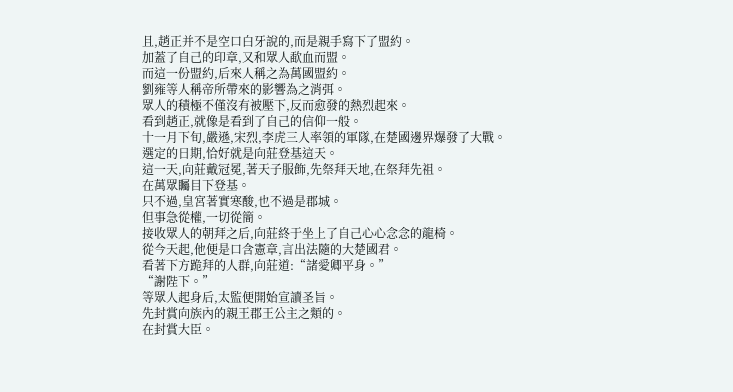且,趙正并不是空口白牙說的,而是親手寫下了盟約。
加蓋了自己的印章,又和眾人歃血而盟。
而這一份盟約,后來人稱之為萬國盟約。
劉雍等人稱帝所帶來的影響為之消弭。
眾人的積極不僅沒有被壓下,反而愈發的熱烈起來。
看到趙正,就像是看到了自己的信仰一般。
十一月下旬,嚴遜,宋烈,李虎三人率領的軍隊,在楚國邊界爆發了大戰。
選定的日期,恰好就是向莊登基這天。
這一天,向莊戴冠冕,著天子服飾,先祭拜天地,在祭拜先祖。
在萬眾矚目下登基。
只不過,皇宮著實寒酸,也不過是郡城。
但事急從權,一切從簡。
接收眾人的朝拜之后,向莊終于坐上了自己心心念念的龍椅。
從今天起,他便是口含憲章,言出法隨的大楚國君。
看著下方跪拜的人群,向莊道:“諸愛卿平身。”
“謝陛下。”
等眾人起身后,太監便開始宣讀圣旨。
先封賞向族內的親王郡王公主之類的。
在封賞大臣。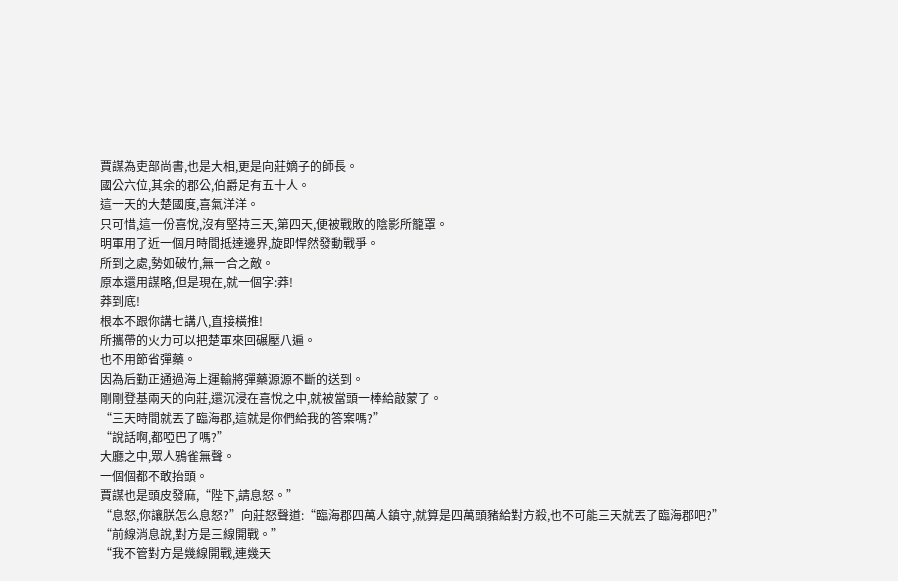賈謀為吏部尚書,也是大相,更是向莊嫡子的師長。
國公六位,其余的郡公,伯爵足有五十人。
這一天的大楚國度,喜氣洋洋。
只可惜,這一份喜悅,沒有堅持三天,第四天,便被戰敗的陰影所籠罩。
明軍用了近一個月時間抵達邊界,旋即悍然發動戰爭。
所到之處,勢如破竹,無一合之敵。
原本還用謀略,但是現在,就一個字:莽!
莽到底!
根本不跟你講七講八,直接橫推!
所攜帶的火力可以把楚軍來回碾壓八遍。
也不用節省彈藥。
因為后勤正通過海上運輸將彈藥源源不斷的送到。
剛剛登基兩天的向莊,還沉浸在喜悅之中,就被當頭一棒給敲蒙了。
“三天時間就丟了臨海郡,這就是你們給我的答案嗎?”
“說話啊,都啞巴了嗎?”
大廳之中,眾人鴉雀無聲。
一個個都不敢抬頭。
賈謀也是頭皮發麻,“陛下,請息怒。”
“息怒,你讓朕怎么息怒?”向莊怒聲道:“臨海郡四萬人鎮守,就算是四萬頭豬給對方殺,也不可能三天就丟了臨海郡吧?”
“前線消息說,對方是三線開戰。”
“我不管對方是幾線開戰,連幾天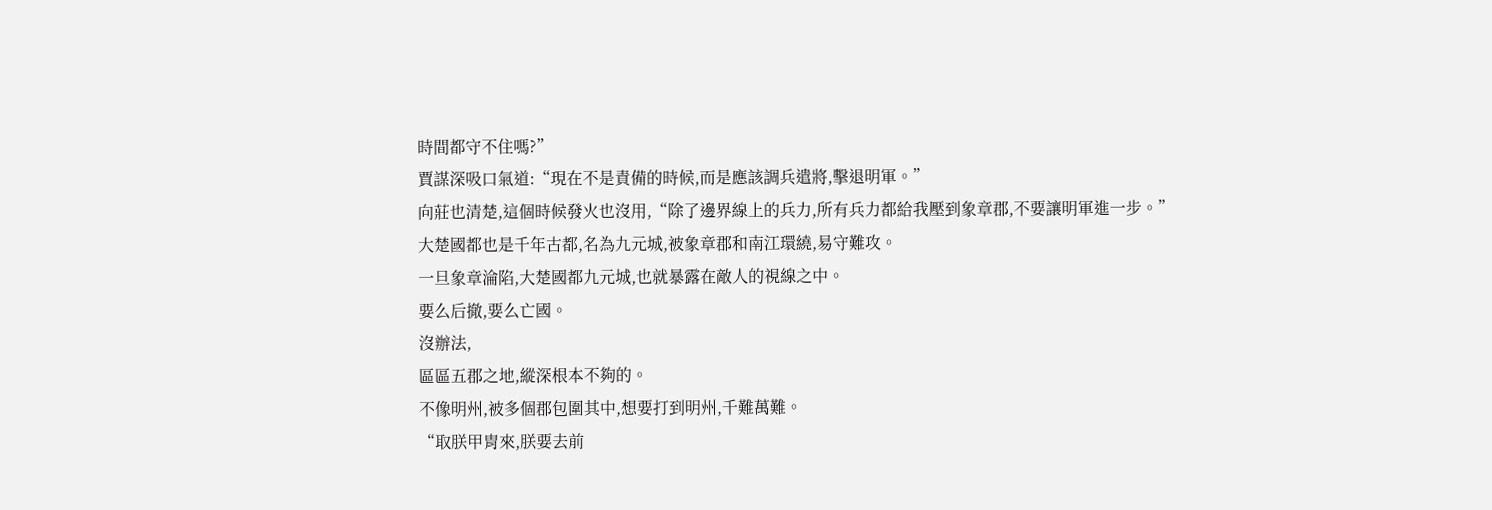時間都守不住嗎?”
賈謀深吸口氣道:“現在不是責備的時候,而是應該調兵遣將,擊退明軍。”
向莊也清楚,這個時候發火也沒用,“除了邊界線上的兵力,所有兵力都給我壓到象章郡,不要讓明軍進一步。”
大楚國都也是千年古都,名為九元城,被象章郡和南江環繞,易守難攻。
一旦象章淪陷,大楚國都九元城,也就暴露在敵人的視線之中。
要么后撤,要么亡國。
沒辦法,
區區五郡之地,縱深根本不夠的。
不像明州,被多個郡包圍其中,想要打到明州,千難萬難。
“取朕甲胄來,朕要去前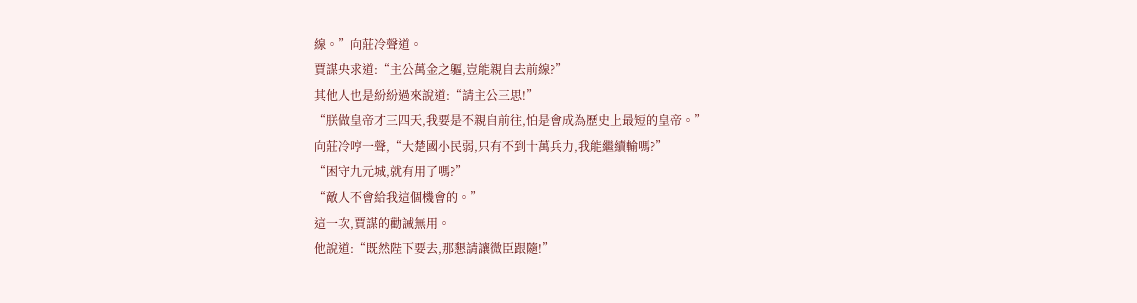線。”向莊冷聲道。
賈謀央求道:“主公萬金之軀,豈能親自去前線?”
其他人也是紛紛過來說道:“請主公三思!”
“朕做皇帝才三四天,我要是不親自前往,怕是會成為歷史上最短的皇帝。”
向莊冷哼一聲,“大楚國小民弱,只有不到十萬兵力,我能繼續輸嗎?”
“困守九元城,就有用了嗎?”
“敵人不會給我這個機會的。”
這一次,賈謀的勸誡無用。
他說道:“既然陛下要去,那懇請讓微臣跟隨!”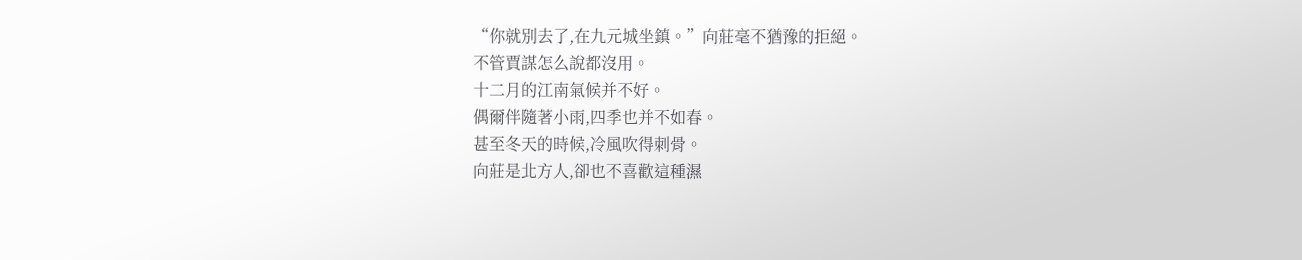“你就別去了,在九元城坐鎮。”向莊毫不猶豫的拒絕。
不管賈謀怎么說都沒用。
十二月的江南氣候并不好。
偶爾伴隨著小雨,四季也并不如春。
甚至冬天的時候,冷風吹得刺骨。
向莊是北方人,卻也不喜歡這種濕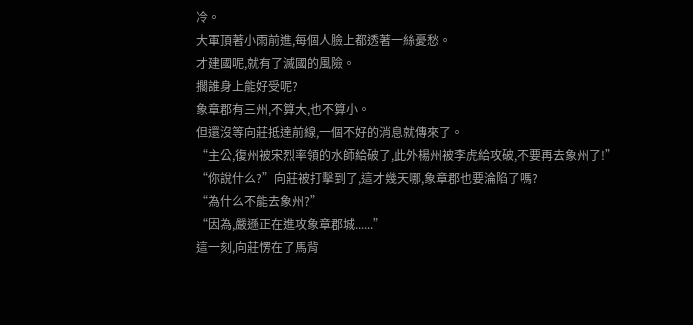冷。
大軍頂著小雨前進,每個人臉上都透著一絲憂愁。
才建國呢,就有了滅國的風險。
擱誰身上能好受呢?
象章郡有三州,不算大,也不算小。
但還沒等向莊抵達前線,一個不好的消息就傳來了。
“主公,復州被宋烈率領的水師給破了,此外楊州被李虎給攻破,不要再去象州了!”
“你說什么?”向莊被打擊到了,這才幾天哪,象章郡也要淪陷了嗎?
“為什么不能去象州?”
“因為,嚴遜正在進攻象章郡城......”
這一刻,向莊愣在了馬背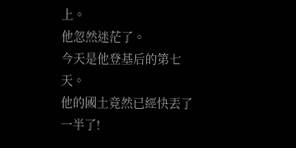上。
他忽然迷茫了。
今天是他登基后的第七天。
他的國土竟然已經快丟了一半了!